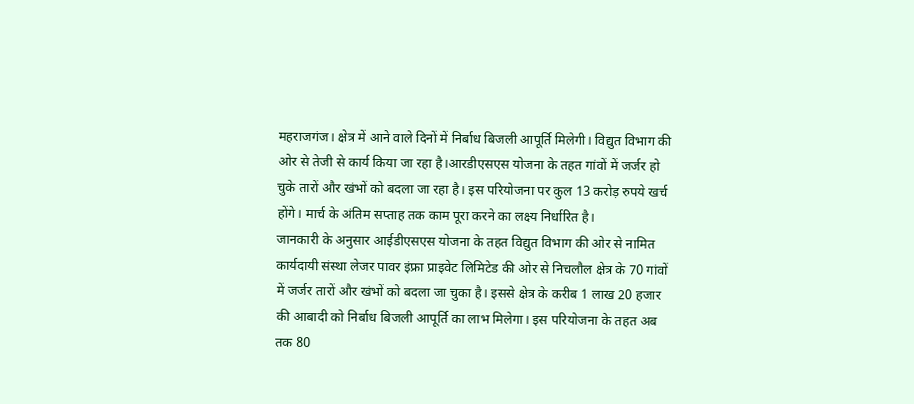महराजगंज। क्षेत्र में आने वाले दिनों में निर्बाध बिजली आपूर्ति मिलेगी। विद्युत विभाग की ओर से तेजी से कार्य किया जा रहा है।आरडीएसएस योजना के तहत गांवों में जर्जर हो चुके तारों और खंभों को बदला जा रहा है। इस परियोजना पर कुल 13 करोड़ रुपये खर्च होंगे। मार्च के अंतिम सप्ताह तक काम पूरा करने का लक्ष्य निर्धारित है।
जानकारी के अनुसार आईडीएसएस योजना के तहत विद्युत विभाग की ओर से नामित कार्यदायी संस्था लेजर पावर इंफ्रा प्राइवेट लिमिटेड की ओर से निचलौल क्षेत्र के 70 गांवों में जर्जर तारों और खंभों को बदला जा चुका है। इससे क्षेत्र के करीब 1 लाख 20 हजार की आबादी को निर्बाध बिजली आपूर्ति का लाभ मिलेगा। इस परियोजना के तहत अब तक 80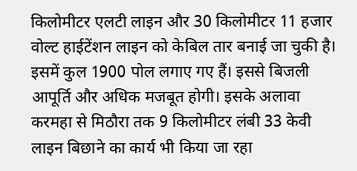किलोमीटर एलटी लाइन और 30 किलोमीटर 11 हजार वोल्ट हाईटेंशन लाइन को केबिल तार बनाई जा चुकी है। इसमें कुल 1900 पोल लगाए गए हैं। इससे बिजली आपूर्ति और अधिक मजबूत होगी। इसके अलावा करमहा से मिठौरा तक 9 किलोमीटर लंबी 33 केवी लाइन बिछाने का कार्य भी किया जा रहा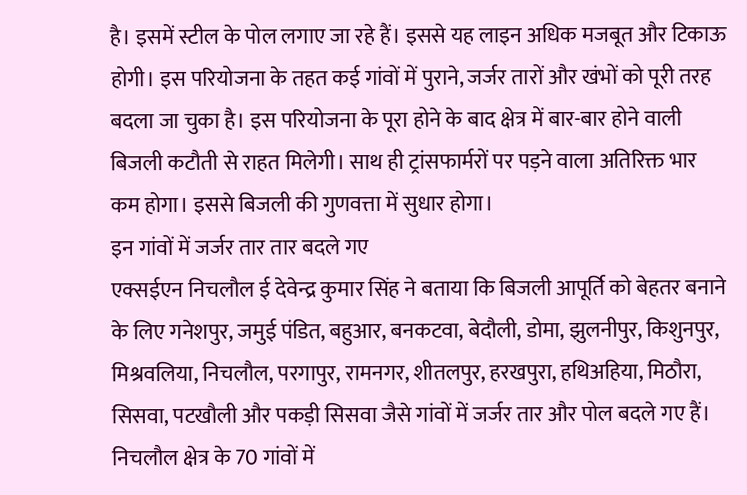है। इसमें स्टील के पोल लगाए जा रहे हैं। इससे यह लाइन अधिक मजबूत और टिकाऊ होगी। इस परियोजना के तहत कई गांवों में पुराने, जर्जर तारों और खंभों को पूरी तरह बदला जा चुका है। इस परियोजना के पूरा होने के बाद क्षेत्र में बार-बार होने वाली बिजली कटौती से राहत मिलेगी। साथ ही ट्रांसफार्मरों पर पड़ने वाला अतिरिक्त भार कम होगा। इससे बिजली की गुणवत्ता में सुधार होगा।
इन गांवों में जर्जर तार तार बदले गए
एक्सईएन निचलौल ई देवेन्द्र कुमार सिंह ने बताया कि बिजली आपूर्ति को बेहतर बनाने के लिए गनेशपुर, जमुई पंडित, बहुआर, बनकटवा, बेदौली, डोमा, झुलनीपुर, किशुनपुर, मिश्रवलिया, निचलौल, परगापुर, रामनगर, शीतलपुर, हरखपुरा, हथिअहिया, मिठौरा, सिसवा, पटखौली और पकड़ी सिसवा जैसे गांवों में जर्जर तार और पोल बदले गए हैं।
निचलौल क्षेत्र के 70 गांवों में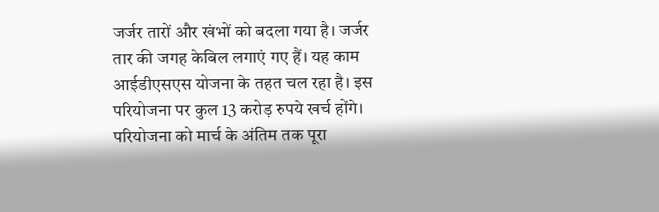जर्जर तारों और खंभों को बदला गया है। जर्जर तार की जगह केबिल लगाएं गए हैं। यह काम आईडीएसएस योजना के तहत चल रहा है। इस परियोजना पर कुल 13 करोड़ रुपये खर्च होंगे। परियोजना को मार्च के अंतिम तक पूरा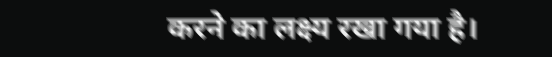करने का लक्ष्य रखा गया है।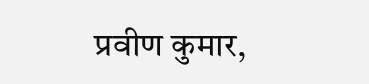प्रवीण कुमार,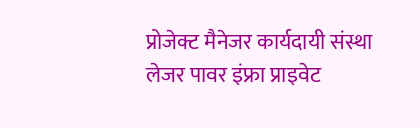प्रोजेक्ट मैनेजर कार्यदायी संस्था लेजर पावर इंफ्रा प्राइवेट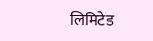लिमिटेड